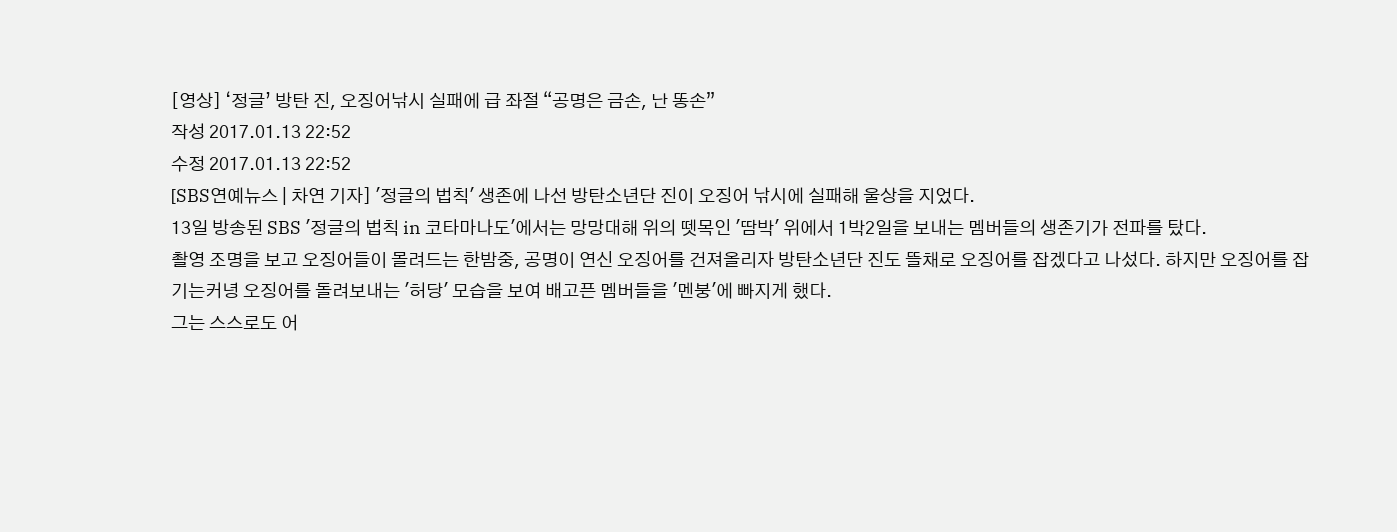[영상] ‘정글’ 방탄 진, 오징어낚시 실패에 급 좌절 “공명은 금손, 난 똥손”
작성 2017.01.13 22:52
수정 2017.01.13 22:52
[SBS연예뉴스 | 차연 기자] '정글의 법칙' 생존에 나선 방탄소년단 진이 오징어 낚시에 실패해 울상을 지었다.
13일 방송된 SBS '정글의 법칙 in 코타마나도'에서는 망망대해 위의 뗏목인 '땀박' 위에서 1박2일을 보내는 멤버들의 생존기가 전파를 탔다.
촬영 조명을 보고 오징어들이 몰려드는 한밤중, 공명이 연신 오징어를 건져올리자 방탄소년단 진도 뜰채로 오징어를 잡겠다고 나섰다. 하지만 오징어를 잡기는커녕 오징어를 돌려보내는 '허당' 모습을 보여 배고픈 멤버들을 '멘붕'에 빠지게 했다.
그는 스스로도 어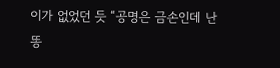이가 없었던 듯 “공명은 금손인데 난 똥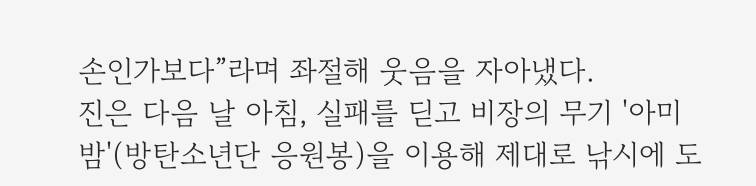손인가보다”라며 좌절해 웃음을 자아냈다.
진은 다음 날 아침, 실패를 딛고 비장의 무기 '아미밤'(방탄소년단 응원봉)을 이용해 제대로 낚시에 도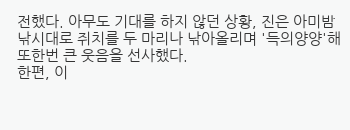전했다. 아무도 기대를 하지 않던 상황, 진은 아미밤 낚시대로 쥐치를 두 마리나 낚아올리며 '득의양양'해 또한번 큰 웃음을 선사했다.
한편, 이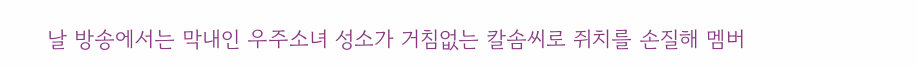날 방송에서는 막내인 우주소녀 성소가 거침없는 칼솜씨로 쥐치를 손질해 멤버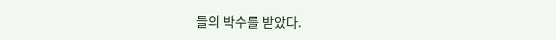들의 박수를 받았다.